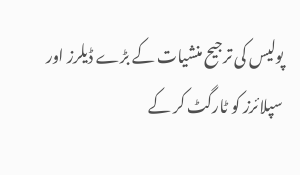پولیس کی ترجیح منشیات کے بڑے ڈیلرز اور سپلائرز کو ٹارگٹ کر کے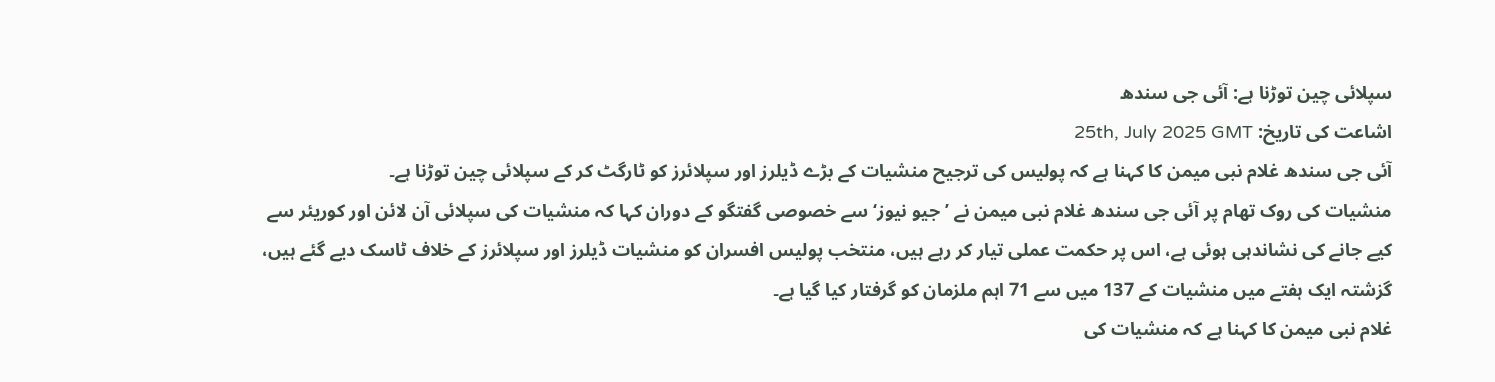سپلائی چین توڑنا ہے: آئی جی سندھ
اشاعت کی تاریخ: 25th, July 2025 GMT
آئی جی سندھ غلام نبی میمن کا کہنا ہے کہ پولیس کی ترجیح منشیات کے بڑے ڈیلرز اور سپلائرز کو ٹارگٹ کر کے سپلائی چین توڑنا ہے۔
منشیات کی روک تھام پر آئی جی سندھ غلام نبی میمن نے ’جیو نیوز‘ سے خصوصی گفتگو کے دوران کہا کہ منشیات کی سپلائی آن لائن اور کوریئر سے کیے جانے کی نشاندہی ہوئی ہے، اس پر حکمت عملی تیار کر رہے ہیں، منتخب پولیس افسران کو منشیات ڈیلرز اور سپلائرز کے خلاف ٹاسک دیے گئے ہیں، گزشتہ ایک ہفتے میں منشیات کے 137 میں سے 71 اہم ملزمان کو گرفتار کیا گیا ہے۔
غلام نبی میمن کا کہنا ہے کہ منشیات کی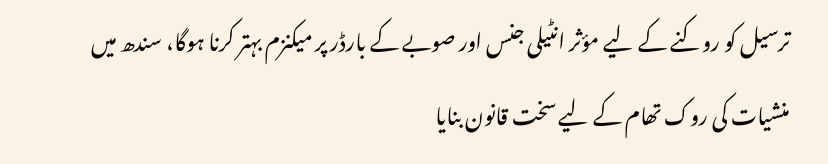ترسیل کو روکنے کے لیے مؤثر انٹیلی جنس اور صوبے کے بارڈر پر میکنزم بہتر کرنا ہوگا، سندھ میں منشیات کی روک تھام کے لیے سخت قانون بنایا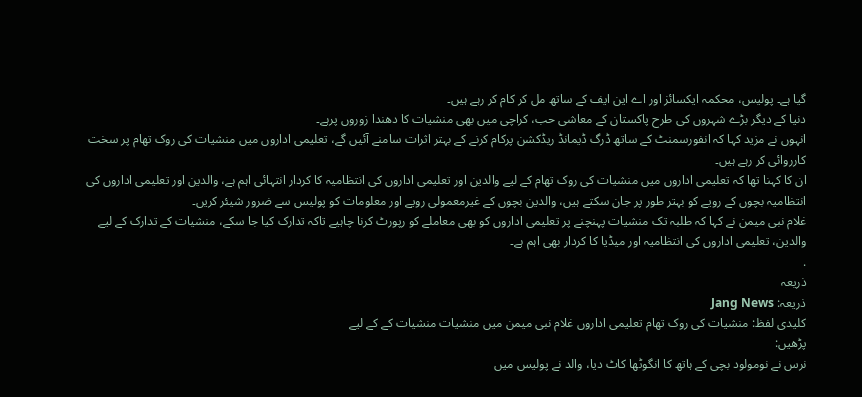گیا ہے۔ پولیس، محکمہ ایکسائز اور اے این ایف کے ساتھ مل کر کام کر رہے ہیں۔
دنیا کے دیگر بڑے شہروں کی طرح پاکستان کے معاشی حب، کراچی میں بھی منشیات کا دھندا زوروں پرہے۔
انہوں نے مزید کہا کہ انفورسمنٹ کے ساتھ ڈرگ ڈیمانڈ ریڈکشن پرکام کرنے کے بہتر اثرات سامنے آئیں گے، تعلیمی اداروں میں منشیات کی روک تھام پر سخت کارروائی کر رہے ہیں۔
ان کا کہنا تھا کہ تعلیمی اداروں میں منشیات کی روک تھام کے لیے والدین اور تعلیمی اداروں کی انتظامیہ کا کردار انتہائی اہم ہے، والدین اور تعلیمی اداروں کی انتظامیہ بچوں کے رویے کو بہتر طور پر جان سکتے ہیں، والدین بچوں کے غیرمعمولی رویے اور معلومات کو پولیس سے ضرور شیئر کریں۔
غلام نبی میمن نے کہا کہ طلبہ تک منشیات پہنچنے پر تعلیمی اداروں کو بھی معاملے کو رپورٹ کرنا چاہیے تاکہ تدارک کیا جا سکے، منشیات کے تدارک کے لیے والدین، تعلیمی اداروں کی انتظامیہ اور میڈیا کا کردار بھی اہم ہے۔
.
ذریعہ
ذریعہ: Jang News
کلیدی لفظ: منشیات کی روک تھام تعلیمی اداروں غلام نبی میمن میں منشیات منشیات کے کے لیے
پڑھیں:
نرس نے نومولود بچی کے ہاتھ کا انگوٹھا کاٹ دیا، والد نے پولیس میں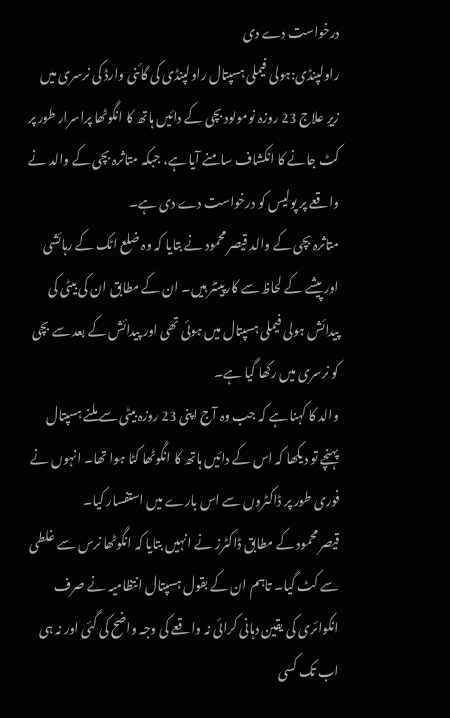درخواست دے دی
راولپنڈی:ہولی فیملی ہسپتال راولپنڈی کی گائنی وارڈ کی نرسری میں زیرِ علاج 23 روزہ نومولود بچی کے دائیں ہاتھ کا انگوٹھا پراسرار طور پر کٹ جانے کا انکشاف سامنے آیا ہے، جبکہ متاثرہ بچی کے والد نے واقعے پر پولیس کو درخواست دے دی ہے۔
متاثرہ بچی کے والد قیصر محمود نے بتایا کہ وہ ضلع اٹک کے رہائشی اور پیشے کے لحاظ سے کارپینٹر ہیں۔ ان کے مطابق ان کی بیٹی کی پیدائش ہولی فیملی ہسپتال میں ہوئی تھی اور پیدائش کے بعد سے بچی کو نرسری میں رکھا گیا ہے۔
والد کا کہنا ہے کہ جب وہ آج اپنی 23 روزہ بیٹی سے ملنے ہسپتال پہنچے تو دیکھا کہ اس کے دائیں ہاتھ کا انگوٹھا کٹا ہوا تھا۔ انہوں نے فوری طور پر ڈاکٹروں سے اس بارے میں استفسار کیا۔
قیصر محمود کے مطابق ڈاکٹرز نے انہیں بتایا کہ انگوٹھا نرس سے غلطی سے کٹ گیا۔ تاہم ان کے بقول ہسپتال انتظامیہ نے صرف انکوائری کی یقین دہانی کرائی نہ واقعے کی وجہ واضح کی گئی اور نہ ہی اب تک کسی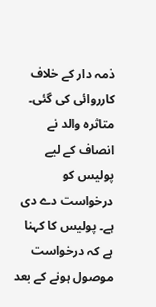ذمہ دار کے خلاف کارروائی کی گئی۔
متاثرہ والد نے انصاف کے لیے پولیس کو درخواست دے دی ہے۔ پولیس کا کہنا ہے کہ درخواست موصول ہونے کے بعد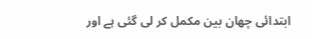ابتدائی چھان بین مکمل کر لی گئی ہے اور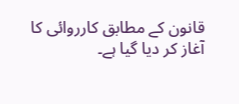قانون کے مطابق کارروائی کا آغاز کر دیا گیا ہے۔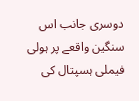دوسری جانب اس سنگین واقعے پر ہولی فیملی ہسپتال کی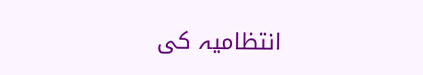انتظامیہ کی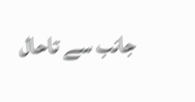جانب سے تاحال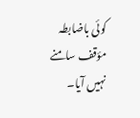کوئی باضابطہ مؤقف سامنے نہیں آیا۔